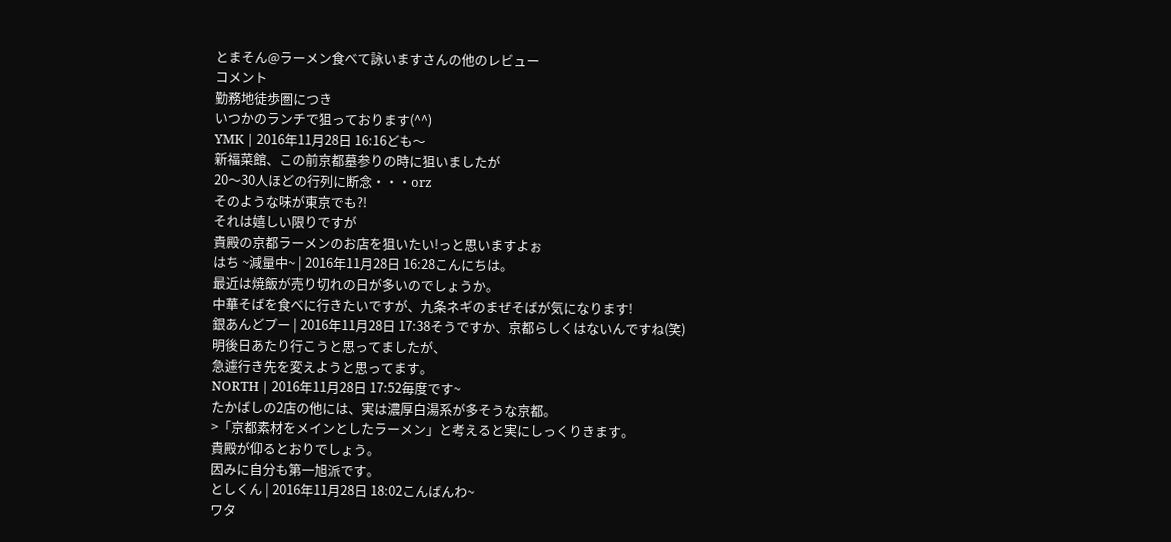とまそん@ラーメン食べて詠いますさんの他のレビュー
コメント
勤務地徒歩圏につき
いつかのランチで狙っております(^^)
YMK | 2016年11月28日 16:16ども〜
新福菜館、この前京都墓参りの時に狙いましたが
20〜30人ほどの行列に断念・・・orz
そのような味が東京でも?!
それは嬉しい限りですが
貴殿の京都ラーメンのお店を狙いたい!っと思いますよぉ
はち ~減量中~ | 2016年11月28日 16:28こんにちは。
最近は焼飯が売り切れの日が多いのでしょうか。
中華そばを食べに行きたいですが、九条ネギのまぜそばが気になります!
銀あんどプー | 2016年11月28日 17:38そうですか、京都らしくはないんですね(笑)
明後日あたり行こうと思ってましたが、
急遽行き先を変えようと思ってます。
NORTH | 2016年11月28日 17:52毎度です~
たかばしの2店の他には、実は濃厚白湯系が多そうな京都。
>「京都素材をメインとしたラーメン」と考えると実にしっくりきます。
貴殿が仰るとおりでしょう。
因みに自分も第一旭派です。
としくん | 2016年11月28日 18:02こんばんわ~
ワタ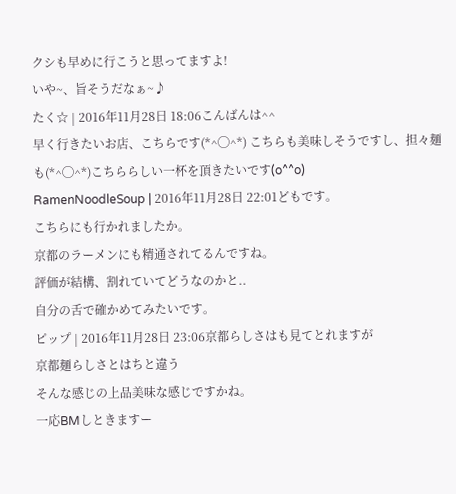クシも早めに行こうと思ってますよ!
いや~、旨そうだなぁ~♪
たく☆ | 2016年11月28日 18:06こんばんは^^
早く行きたいお店、こちらです(*^◯^*) こちらも美味しそうですし、担々麺も(*^◯^*)こちららしい一杯を頂きたいです(o^^o)
RamenNoodleSoup | 2016年11月28日 22:01どもです。
こちらにも行かれましたか。
京都のラーメンにも精通されてるんですね。
評価が結構、割れていてどうなのかと..
自分の舌で確かめてみたいです。
ピップ | 2016年11月28日 23:06京都らしさはも見てとれますが
京都麺らしさとはちと違う
そんな感じの上品美味な感じですかね。
一応BMしときますー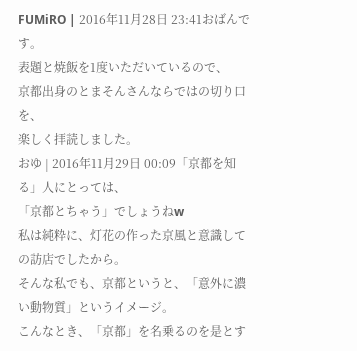FUMiRO | 2016年11月28日 23:41おばんです。
表題と焼飯を1度いただいているので、
京都出身のとまそんさんならではの切り口を、
楽しく拝読しました。
おゆ | 2016年11月29日 00:09「京都を知る」人にとっては、
「京都とちゃう」でしょうねw
私は純粋に、灯花の作った京風と意識しての訪店でしたから。
そんな私でも、京都というと、「意外に濃い動物質」というイメージ。
こんなとき、「京都」を名乗るのを是とす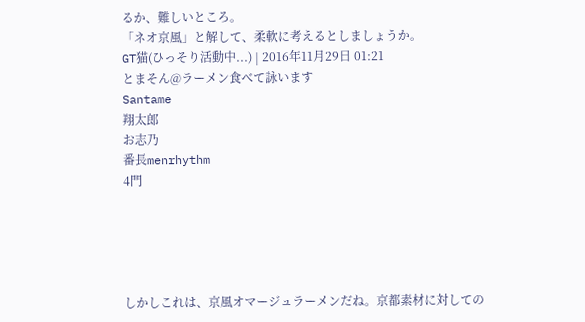るか、難しいところ。
「ネオ京風」と解して、柔軟に考えるとしましょうか。
GT猫(ひっそり活動中...) | 2016年11月29日 01:21
とまそん@ラーメン食べて詠います
Santame
翔太郎
お志乃
番長menrhythm
4門





しかしこれは、京風オマージュラーメンだね。京都素材に対しての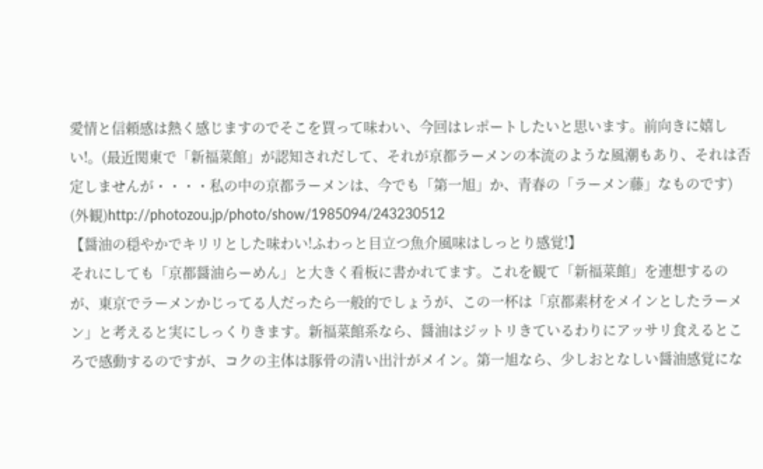愛情と信頼感は熱く感じますのでそこを買って味わい、今回はレポートしたいと思います。前向きに嬉しい!。(最近関東で「新福菜館」が認知されだして、それが京都ラーメンの本流のような風潮もあり、それは否定しませんが・・・・私の中の京都ラーメンは、今でも「第一旭」か、青春の「ラーメン藤」なものです)
(外観)http://photozou.jp/photo/show/1985094/243230512
【醤油の穏やかでキリリとした味わい!ふわっと目立つ魚介風味はしっとり感覚!】
それにしても「京都醤油らーめん」と大きく看板に書かれてます。これを観て「新福菜館」を連想するのが、東京でラーメンかじってる人だったら一般的でしょうが、この一杯は「京都素材をメインとしたラーメン」と考えると実にしっくりきます。新福菜館系なら、醤油はジットリきているわりにアッサリ食えるところで感動するのですが、コクの主体は豚骨の清い出汁がメイン。第一旭なら、少しおとなしい醤油感覚にな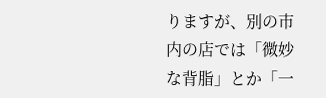りますが、別の市内の店では「微妙な背脂」とか「一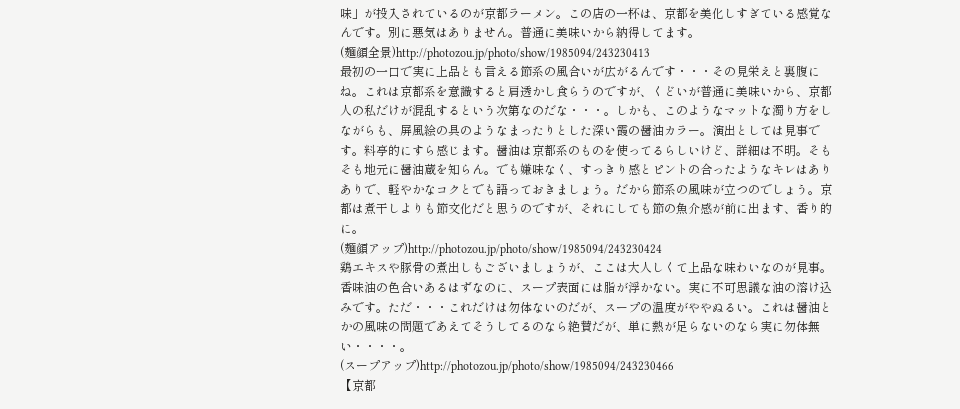味」が投入されているのが京都ラーメン。この店の一杯は、京都を美化しすぎている感覚なんです。別に悪気はありません。普通に美味いから納得してます。
(麺顔全景)http://photozou.jp/photo/show/1985094/243230413
最初の一口で実に上品とも言える節系の風合いが広がるんです・・・その見栄えと裏腹にね。これは京都系を意識すると肩透かし食らうのですが、くどいが普通に美味いから、京都人の私だけが混乱するという次第なのだな・・・。しかも、このようなマットな濁り方をしながらも、屏風絵の具のようなまったりとした深い霞の醤油カラー。演出としては見事です。料亭的にすら感じます。醤油は京都系のものを使ってるらしいけど、詳細は不明。そもそも地元に醤油蔵を知らん。でも嫌味なく、すっきり感とピントの合ったようなキレはありありで、軽やかなコクとでも語っておきましょう。だから節系の風味が立つのでしょう。京都は煮干しよりも節文化だと思うのですが、それにしても節の魚介感が前に出ます、香り的に。
(麺顔アップ)http://photozou.jp/photo/show/1985094/243230424
鶏エキスや豚骨の煮出しもございましょうが、ここは大人しくて上品な味わいなのが見事。香味油の色合いあるはずなのに、スープ表面には脂が浮かない。実に不可思議な油の溶け込みです。ただ・・・これだけは勿体ないのだが、スープの温度がややぬるい。これは醤油とかの風味の問題であえてそうしてるのなら絶賛だが、単に熱が足らないのなら実に勿体無い・・・・。
(スープアップ)http://photozou.jp/photo/show/1985094/243230466
【京都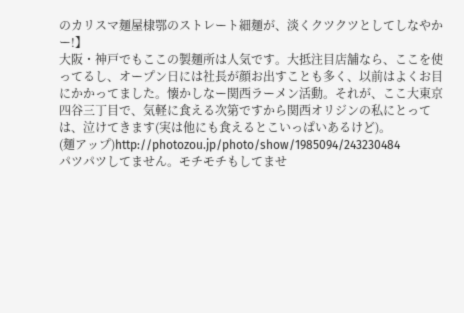のカリスマ麺屋棣鄂のストレート細麺が、淡くクツクツとしてしなやかー!】
大阪・神戸でもここの製麺所は人気です。大抵注目店舗なら、ここを使ってるし、オープン日には社長が顔お出すことも多く、以前はよくお目にかかってました。懐かしなー関西ラーメン活動。それが、ここ大東京四谷三丁目で、気軽に食える次第ですから関西オリジンの私にとっては、泣けてきます(実は他にも食えるとこいっぱいあるけど)。
(麺アップ)http://photozou.jp/photo/show/1985094/243230484
パツパツしてません。モチモチもしてませ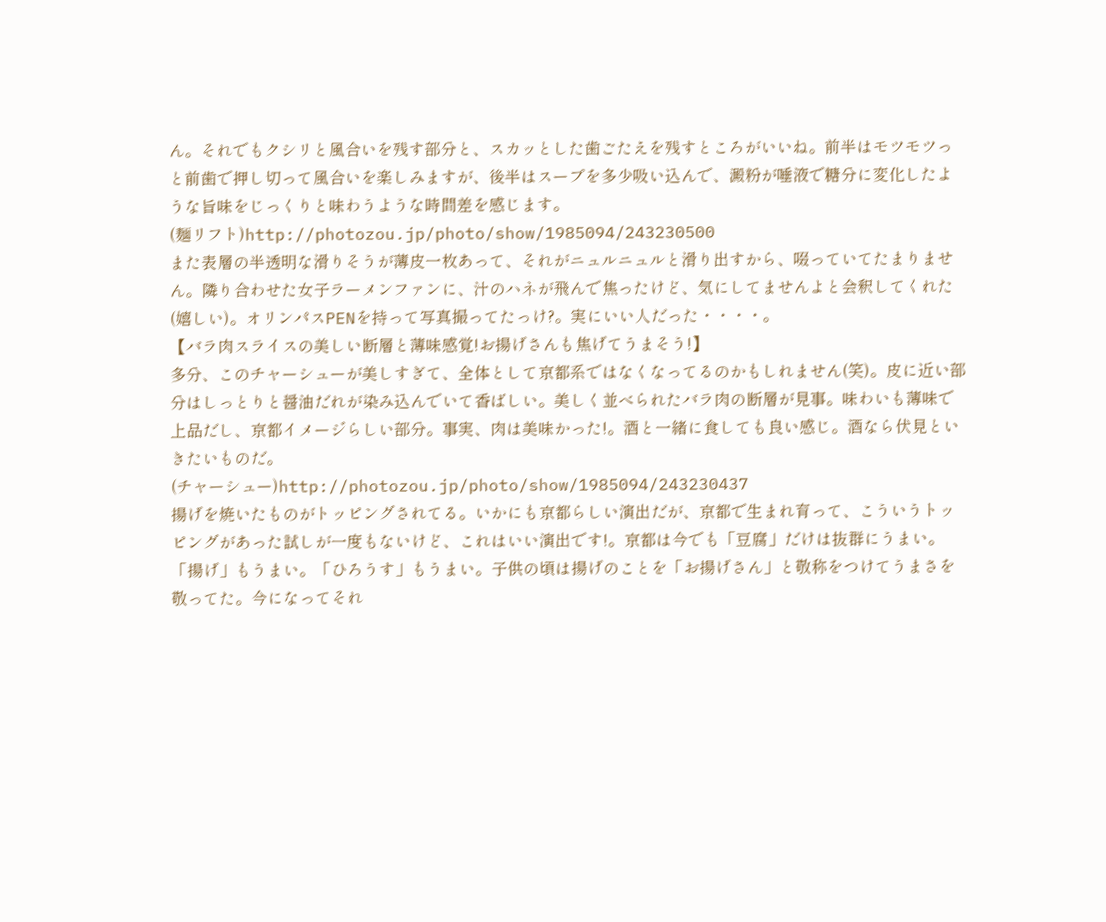ん。それでもクシリと風合いを残す部分と、スカッとした歯ごたえを残すところがいいね。前半はモツモツっと前歯で押し切って風合いを楽しみますが、後半はスープを多少吸い込んで、澱粉が唾液で糖分に変化したような旨味をじっくりと味わうような時間差を感じます。
(麺リフト)http://photozou.jp/photo/show/1985094/243230500
また表層の半透明な滑りそうが薄皮一枚あって、それがニュルニュルと滑り出すから、啜っていてたまりません。隣り合わせた女子ラーメンファンに、汁のハネが飛んで焦ったけど、気にしてませんよと会釈してくれた(嬉しい)。オリンパスPENを持って写真撮ってたっけ?。実にいい人だった・・・・。
【バラ肉スライスの美しい断層と薄味感覚!お揚げさんも焦げてうまそう!】
多分、このチャーシューが美しすぎて、全体として京都系ではなくなってるのかもしれません(笑)。皮に近い部分はしっとりと醤油だれが染み込んでいて香ばしい。美しく並べられたバラ肉の断層が見事。味わいも薄味で上品だし、京都イメージらしい部分。事実、肉は美味かった!。酒と一緒に食しても良い感じ。酒なら伏見といきたいものだ。
(チャーシュー)http://photozou.jp/photo/show/1985094/243230437
揚げを焼いたものがトッピングされてる。いかにも京都らしい演出だが、京都で生まれ育って、こういうトッピングがあった試しが一度もないけど、これはいい演出です!。京都は今でも「豆腐」だけは抜群にうまい。「揚げ」もうまい。「ひろうす」もうまい。子供の頃は揚げのことを「お揚げさん」と敬称をつけてうまさを敬ってた。今になってそれ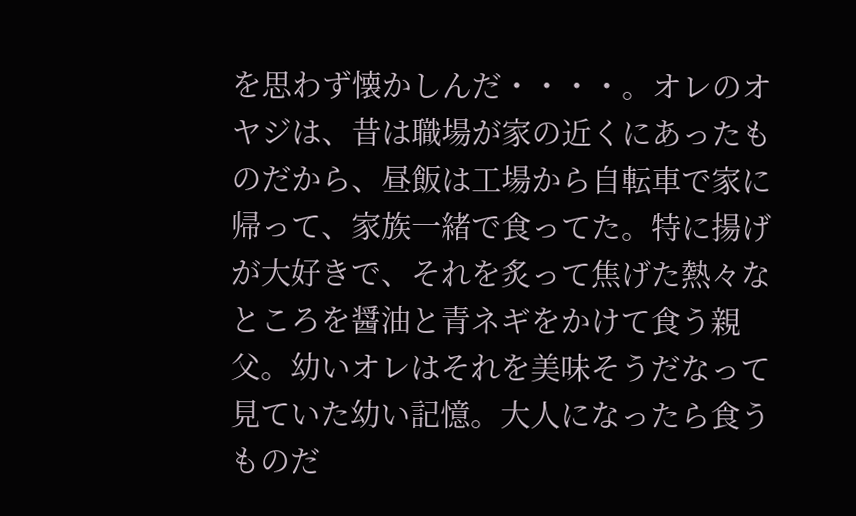を思わず懐かしんだ・・・・。オレのオヤジは、昔は職場が家の近くにあったものだから、昼飯は工場から自転車で家に帰って、家族一緒で食ってた。特に揚げが大好きで、それを炙って焦げた熱々なところを醤油と青ネギをかけて食う親父。幼いオレはそれを美味そうだなって見ていた幼い記憶。大人になったら食うものだ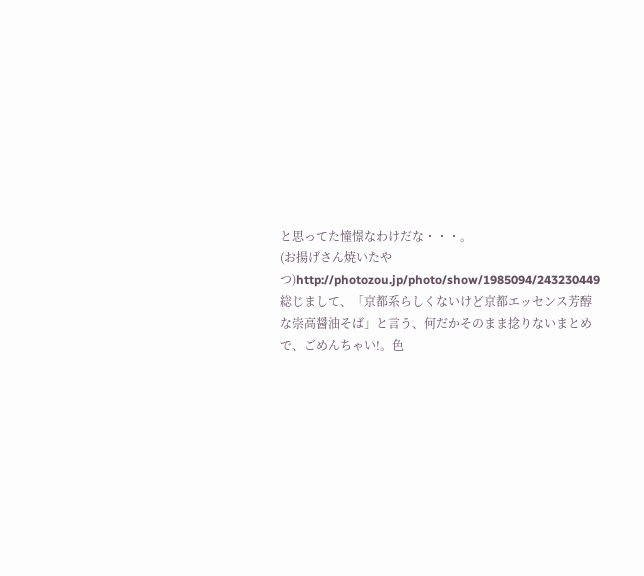と思ってた憧憬なわけだな・・・。
(お揚げさん焼いたやつ)http://photozou.jp/photo/show/1985094/243230449
総じまして、「京都系らしくないけど京都エッセンス芳醇な崇高醤油そば」と言う、何だかそのまま捻りないまとめで、ごめんちゃい!。色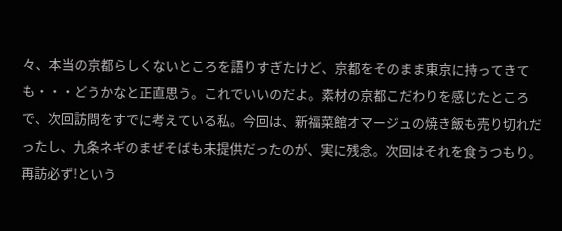々、本当の京都らしくないところを語りすぎたけど、京都をそのまま東京に持ってきても・・・どうかなと正直思う。これでいいのだよ。素材の京都こだわりを感じたところで、次回訪問をすでに考えている私。今回は、新福菜館オマージュの焼き飯も売り切れだったし、九条ネギのまぜそばも未提供だったのが、実に残念。次回はそれを食うつもり。再訪必ず!という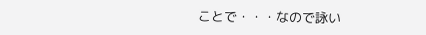ことで・・・なので詠い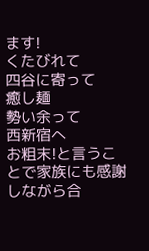ます!
くたびれて
四谷に寄って
癒し麺
勢い余って
西新宿へ
お粗末!と言うことで家族にも感謝しながら合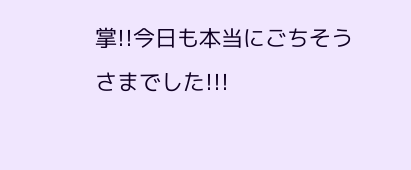掌!!今日も本当にごちそうさまでした!!!